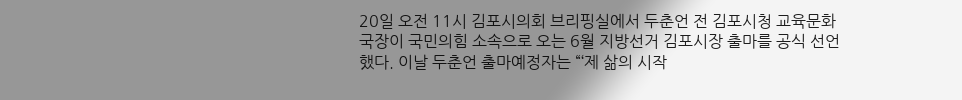20일 오전 11시 김포시의회 브리핑실에서 두춘언 전 김포시청 교육문화국장이 국민의힘 소속으로 오는 6월 지방선거 김포시장 출마를 공식 선언했다. 이날 두춘언 출마예정자는 “‘제 삶의 시작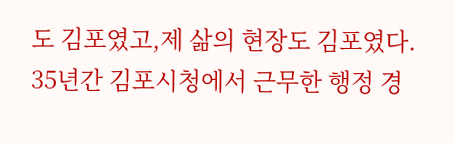도 김포였고,제 삶의 현장도 김포였다. 35년간 김포시청에서 근무한 행정 경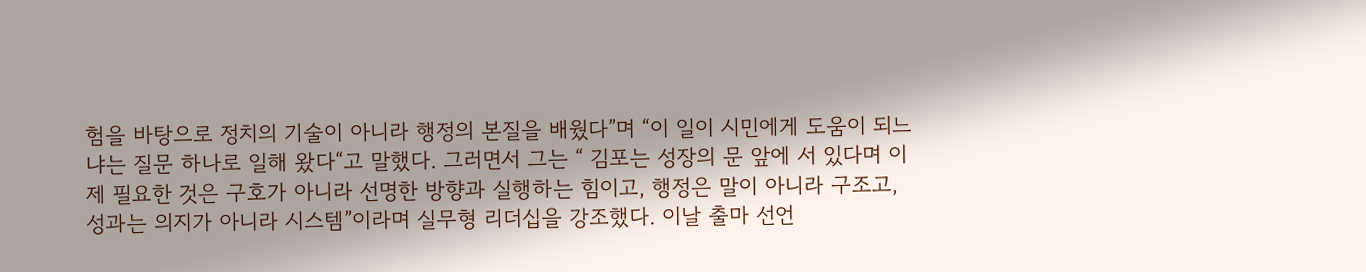험을 바탕으로 정치의 기술이 아니라 행정의 본질을 배웠다”며 “이 일이 시민에게 도움이 되느냐는 질문 하나로 일해 왔다“고 말했다. 그러면서 그는 “ 김포는 성장의 문 앞에 서 있다며 이제 필요한 것은 구호가 아니라 선명한 방향과 실행하는 힘이고, 행정은 말이 아니라 구조고, 성과는 의지가 아니라 시스템”이라며 실무형 리더십을 강조했다. 이날 출마 선언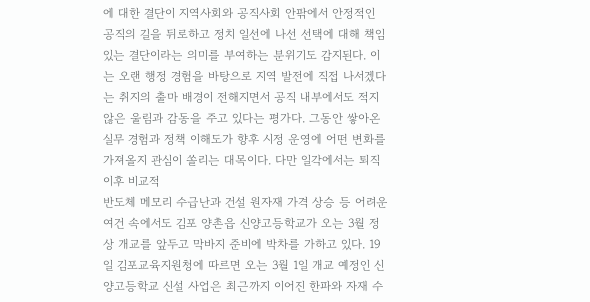에 대한 결단이 지역사회와 공직사회 안팎에서 안정적인 공직의 길을 뒤로하고 정치 일선에 나선 선택에 대해 책임 있는 결단이라는 의미를 부여하는 분위기도 감지된다. 이는 오랜 행정 경험을 바탕으로 지역 발전에 직접 나서겠다는 취지의 출마 배경이 전해지면서 공직 내부에서도 적지 않은 울림과 감동을 주고 있다는 평가다. 그동안 쌓아온 실무 경험과 정책 이해도가 향후 시정 운영에 어떤 변화를 가져올지 관심이 쏠리는 대목이다. 다만 일각에서는 퇴직 이후 비교적
반도체 메모리 수급난과 건설 원자재 가격 상승 등 어려운 여건 속에서도 김포 양촌읍 신양고등학교가 오는 3월 정상 개교를 앞두고 막바지 준비에 박차를 가하고 있다. 19일 김포교육지원청에 따르면 오는 3월 1일 개교 예정인 신양고등학교 신설 사업은 최근까지 이어진 한파와 자재 수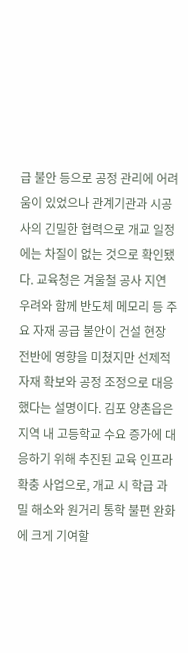급 불안 등으로 공정 관리에 어려움이 있었으나 관계기관과 시공사의 긴밀한 협력으로 개교 일정에는 차질이 없는 것으로 확인됐다. 교육청은 겨울철 공사 지연 우려와 함께 반도체 메모리 등 주요 자재 공급 불안이 건설 현장 전반에 영향을 미쳤지만 선제적 자재 확보와 공정 조정으로 대응했다는 설명이다. 김포 양촌읍은 지역 내 고등학교 수요 증가에 대응하기 위해 추진된 교육 인프라 확충 사업으로, 개교 시 학급 과밀 해소와 원거리 통학 불편 완화에 크게 기여할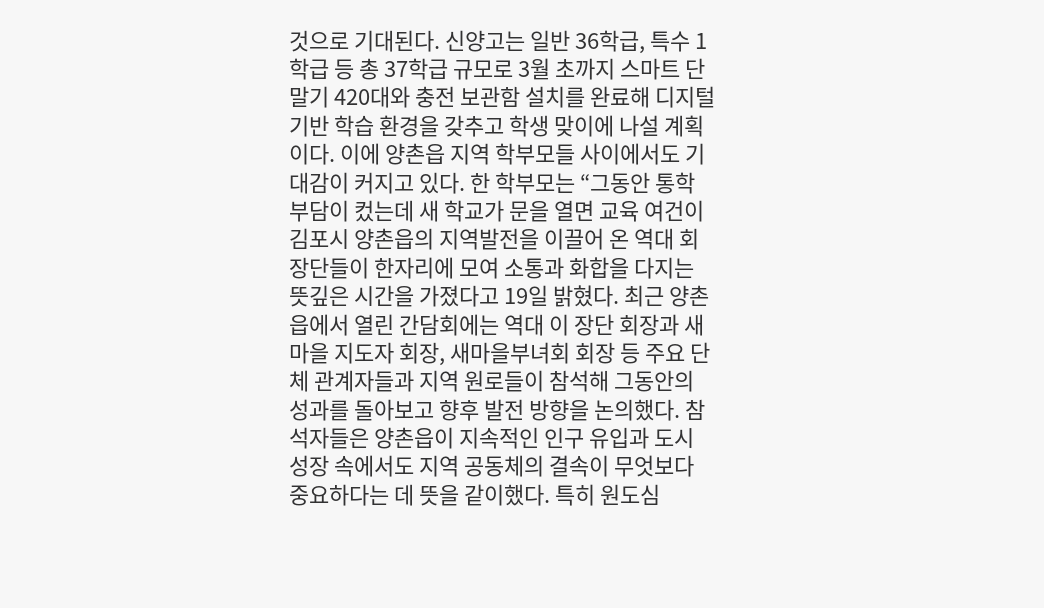것으로 기대된다. 신양고는 일반 36학급, 특수 1학급 등 총 37학급 규모로 3월 초까지 스마트 단말기 420대와 충전 보관함 설치를 완료해 디지털 기반 학습 환경을 갖추고 학생 맞이에 나설 계획이다. 이에 양촌읍 지역 학부모들 사이에서도 기대감이 커지고 있다. 한 학부모는 “그동안 통학 부담이 컸는데 새 학교가 문을 열면 교육 여건이
김포시 양촌읍의 지역발전을 이끌어 온 역대 회장단들이 한자리에 모여 소통과 화합을 다지는 뜻깊은 시간을 가졌다고 19일 밝혔다. 최근 양촌읍에서 열린 간담회에는 역대 이 장단 회장과 새마을 지도자 회장, 새마을부녀회 회장 등 주요 단체 관계자들과 지역 원로들이 참석해 그동안의 성과를 돌아보고 향후 발전 방향을 논의했다. 참석자들은 양촌읍이 지속적인 인구 유입과 도시 성장 속에서도 지역 공동체의 결속이 무엇보다 중요하다는 데 뜻을 같이했다. 특히 원도심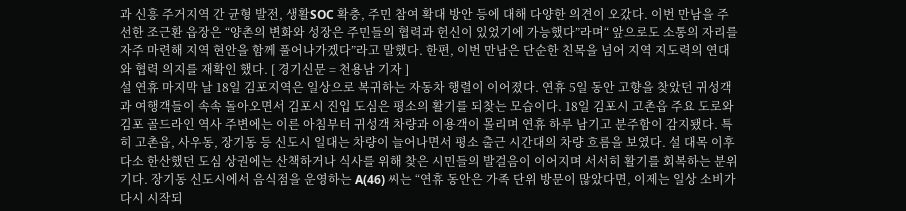과 신흥 주거지역 간 균형 발전, 생활SOC 확충, 주민 참여 확대 방안 등에 대해 다양한 의견이 오갔다. 이번 만남을 주선한 조근환 읍장은 “양촌의 변화와 성장은 주민들의 협력과 헌신이 있었기에 가능했다”라며“ 앞으로도 소통의 자리를 자주 마련해 지역 현안을 함께 풀어나가겠다”라고 말했다. 한편, 이번 만남은 단순한 친목을 넘어 지역 지도력의 연대와 협력 의지를 재확인 했다. [ 경기신문 = 천용남 기자 ]
설 연휴 마지막 날 18일 김포지역은 일상으로 복귀하는 자동차 행렬이 이어졌다. 연휴 5일 동안 고향을 찾았던 귀성객과 여행객들이 속속 돌아오면서 김포시 진입 도심은 평소의 활기를 되찾는 모습이다. 18일 김포시 고촌읍 주요 도로와 김포 골드라인 역사 주변에는 이른 아침부터 귀성객 차량과 이용객이 몰리며 연휴 하루 남기고 분주함이 감지됐다. 특히 고촌읍, 사우동, 장기동 등 신도시 일대는 차량이 늘어나면서 평소 출근 시간대의 차량 흐름을 보였다. 설 대목 이후 다소 한산했던 도심 상권에는 산책하거나 식사를 위해 찾은 시민들의 발걸음이 이어지며 서서히 활기를 회복하는 분위기다. 장기동 신도시에서 음식점을 운영하는 A(46) 씨는 “연휴 동안은 가족 단위 방문이 많았다면, 이제는 일상 소비가 다시 시작되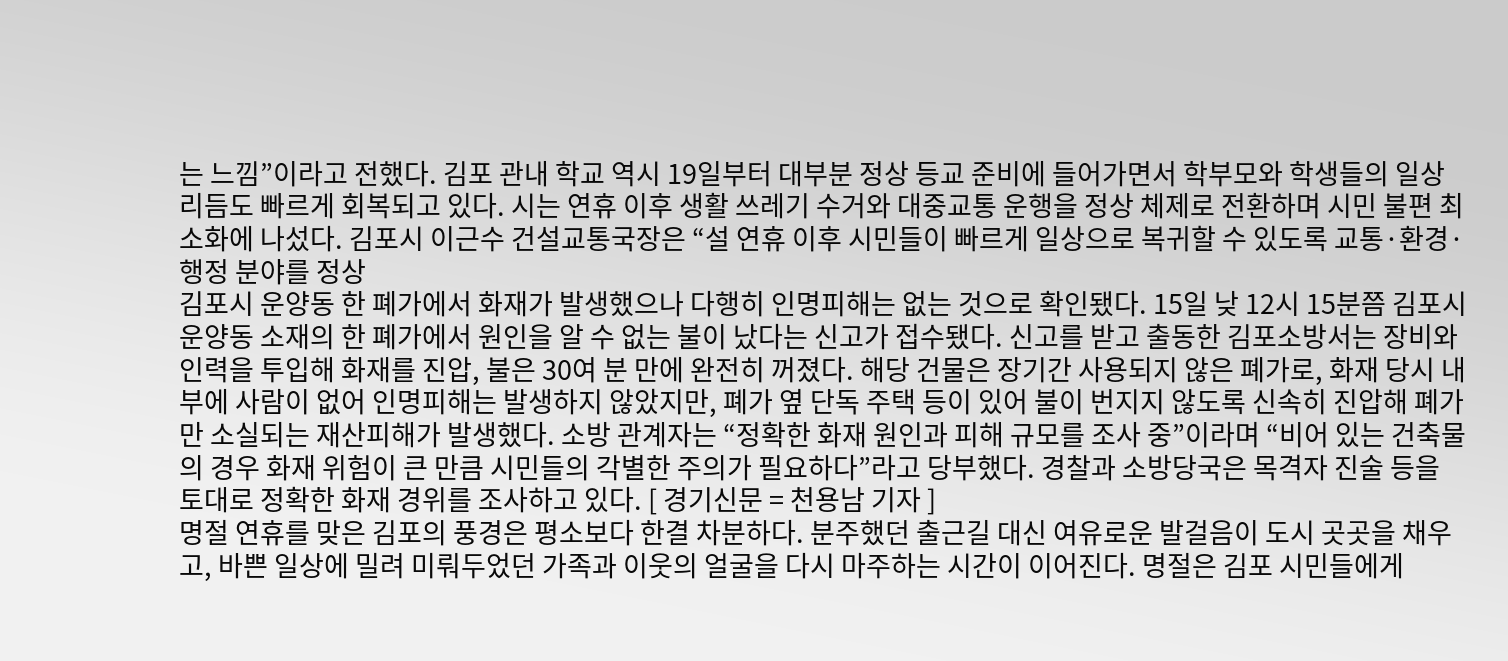는 느낌”이라고 전했다. 김포 관내 학교 역시 19일부터 대부분 정상 등교 준비에 들어가면서 학부모와 학생들의 일상 리듬도 빠르게 회복되고 있다. 시는 연휴 이후 생활 쓰레기 수거와 대중교통 운행을 정상 체제로 전환하며 시민 불편 최소화에 나섰다. 김포시 이근수 건설교통국장은 “설 연휴 이후 시민들이 빠르게 일상으로 복귀할 수 있도록 교통·환경·행정 분야를 정상
김포시 운양동 한 폐가에서 화재가 발생했으나 다행히 인명피해는 없는 것으로 확인됐다. 15일 낮 12시 15분쯤 김포시 운양동 소재의 한 폐가에서 원인을 알 수 없는 불이 났다는 신고가 접수됐다. 신고를 받고 출동한 김포소방서는 장비와 인력을 투입해 화재를 진압, 불은 30여 분 만에 완전히 꺼졌다. 해당 건물은 장기간 사용되지 않은 폐가로, 화재 당시 내부에 사람이 없어 인명피해는 발생하지 않았지만, 폐가 옆 단독 주택 등이 있어 불이 번지지 않도록 신속히 진압해 폐가만 소실되는 재산피해가 발생했다. 소방 관계자는 “정확한 화재 원인과 피해 규모를 조사 중”이라며 “비어 있는 건축물의 경우 화재 위험이 큰 만큼 시민들의 각별한 주의가 필요하다”라고 당부했다. 경찰과 소방당국은 목격자 진술 등을 토대로 정확한 화재 경위를 조사하고 있다. [ 경기신문 = 천용남 기자 ]
명절 연휴를 맞은 김포의 풍경은 평소보다 한결 차분하다. 분주했던 출근길 대신 여유로운 발걸음이 도시 곳곳을 채우고, 바쁜 일상에 밀려 미뤄두었던 가족과 이웃의 얼굴을 다시 마주하는 시간이 이어진다. 명절은 김포 시민들에게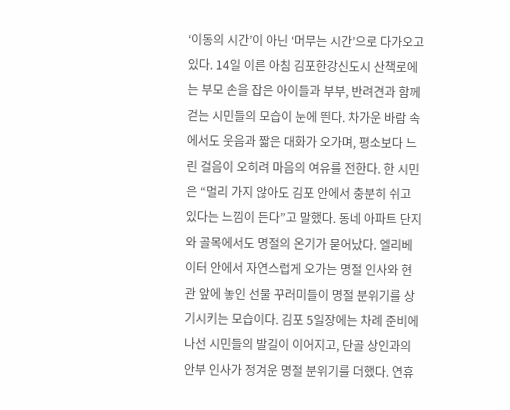‘이동의 시간’이 아닌 ‘머무는 시간’으로 다가오고 있다. 14일 이른 아침 김포한강신도시 산책로에는 부모 손을 잡은 아이들과 부부, 반려견과 함께 걷는 시민들의 모습이 눈에 띈다. 차가운 바람 속에서도 웃음과 짧은 대화가 오가며, 평소보다 느린 걸음이 오히려 마음의 여유를 전한다. 한 시민은 “멀리 가지 않아도 김포 안에서 충분히 쉬고 있다는 느낌이 든다”고 말했다. 동네 아파트 단지와 골목에서도 명절의 온기가 묻어났다. 엘리베이터 안에서 자연스럽게 오가는 명절 인사와 현관 앞에 놓인 선물 꾸러미들이 명절 분위기를 상기시키는 모습이다. 김포 5일장에는 차례 준비에 나선 시민들의 발길이 이어지고, 단골 상인과의 안부 인사가 정겨운 명절 분위기를 더했다. 연휴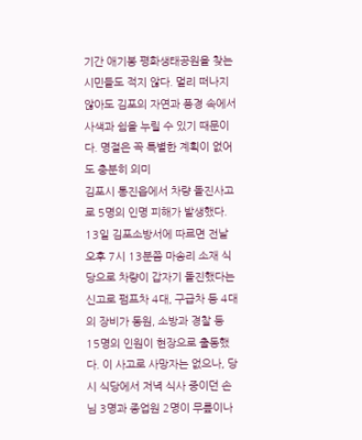기간 애기봉 평화생태공원을 찾는 시민들도 적지 않다. 멀리 떠나지 않아도 김포의 자연과 풍경 속에서 사색과 쉼을 누릴 수 있기 때문이다. 명절은 꼭 특별한 계획이 없어도 충분히 의미
김포시 통진읍에서 차량 돌진사고로 5명의 인명 피해가 발생했다. 13일 김포소방서에 따르면 전날 오후 7시 13분쯤 마송리 소재 식당으로 차량이 갑자기 돌진했다는 신고로 펌프차 4대, 구급차 등 4대의 장비가 동원, 소방과 경찰 등 15명의 인원이 현장으로 출동했다. 이 사고로 사망자는 없으나, 당시 식당에서 저녁 식사 중이던 손님 3명과 종업원 2명이 무릎이나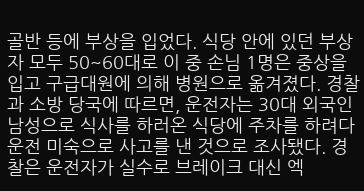골반 등에 부상을 입었다. 식당 안에 있던 부상자 모두 50~60대로 이 중 손님 1명은 중상을 입고 구급대원에 의해 병원으로 옮겨졌다. 경찰과 소방 당국에 따르면, 운전자는 30대 외국인 남성으로 식사를 하러온 식당에 주차를 하려다 운전 미숙으로 사고를 낸 것으로 조사됐다. 경찰은 운전자가 실수로 브레이크 대신 엑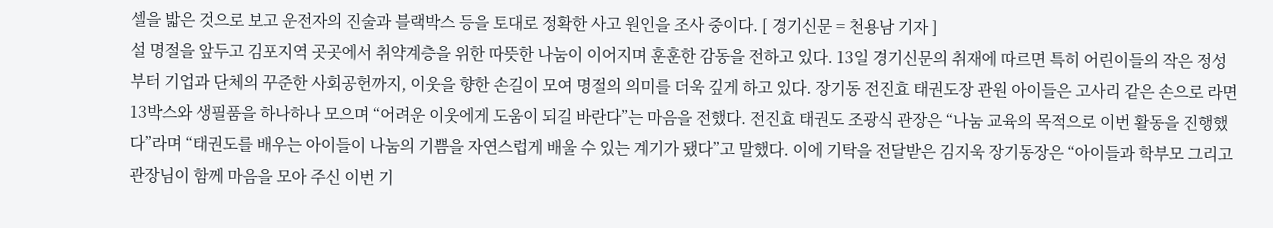셀을 밟은 것으로 보고 운전자의 진술과 블랙박스 등을 토대로 정확한 사고 원인을 조사 중이다. [ 경기신문 = 천용남 기자 ]
설 명절을 앞두고 김포지역 곳곳에서 취약계층을 위한 따뜻한 나눔이 이어지며 훈훈한 감동을 전하고 있다. 13일 경기신문의 취재에 따르면 특히 어린이들의 작은 정성부터 기업과 단체의 꾸준한 사회공헌까지, 이웃을 향한 손길이 모여 명절의 의미를 더욱 깊게 하고 있다. 장기동 전진효 태권도장 관원 아이들은 고사리 같은 손으로 라면 13박스와 생필품을 하나하나 모으며 “어려운 이웃에게 도움이 되길 바란다”는 마음을 전했다. 전진효 태권도 조광식 관장은 “나눔 교육의 목적으로 이번 활동을 진행했다”라며 “태권도를 배우는 아이들이 나눔의 기쁨을 자연스럽게 배울 수 있는 계기가 됐다”고 말했다. 이에 기탁을 전달받은 김지욱 장기동장은 “아이들과 학부모 그리고 관장님이 함께 마음을 모아 주신 이번 기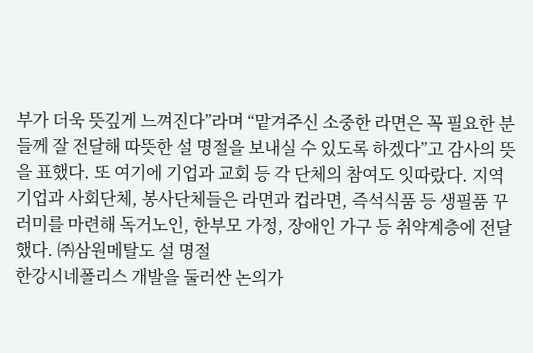부가 더욱 뜻깊게 느껴진다”라며 “맡겨주신 소중한 라면은 꼭 필요한 분들께 잘 전달해 따뜻한 설 명절을 보내실 수 있도록 하겠다”고 감사의 뜻을 표했다. 또 여기에 기업과 교회 등 각 단체의 참여도 잇따랐다. 지역 기업과 사회단체, 봉사단체들은 라면과 컵라면, 즉석식품 등 생필품 꾸러미를 마련해 독거노인, 한부모 가정, 장애인 가구 등 취약계층에 전달했다. ㈜삼원메탈도 설 명절
한강시네폴리스 개발을 둘러싼 논의가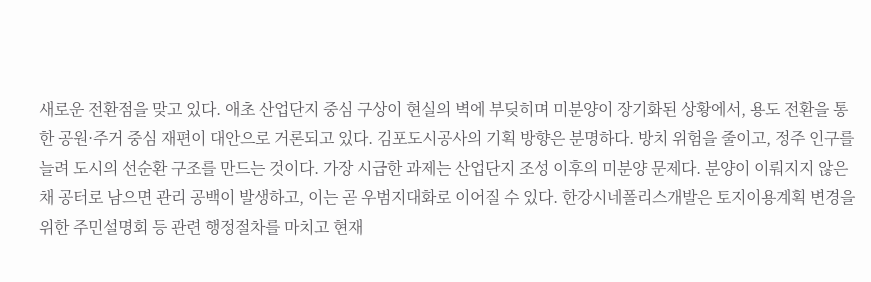새로운 전환점을 맞고 있다. 애초 산업단지 중심 구상이 현실의 벽에 부딪히며 미분양이 장기화된 상황에서, 용도 전환을 통한 공원·주거 중심 재편이 대안으로 거론되고 있다. 김포도시공사의 기획 방향은 분명하다. 방치 위험을 줄이고, 정주 인구를 늘려 도시의 선순환 구조를 만드는 것이다. 가장 시급한 과제는 산업단지 조성 이후의 미분양 문제다. 분양이 이뤄지지 않은 채 공터로 남으면 관리 공백이 발생하고, 이는 곧 우범지대화로 이어질 수 있다. 한강시네폴리스개발은 토지이용계획 변경을 위한 주민설명회 등 관련 행정절차를 마치고 현재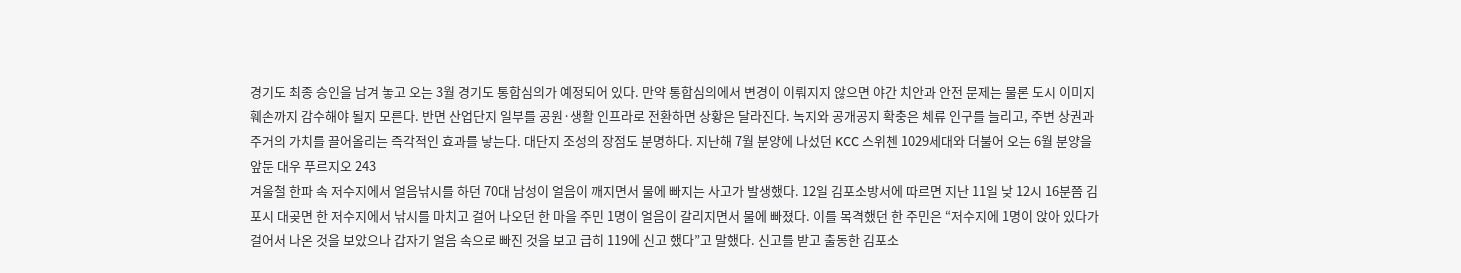경기도 최종 승인을 남겨 놓고 오는 3월 경기도 통합심의가 예정되어 있다. 만약 통합심의에서 변경이 이뤄지지 않으면 야간 치안과 안전 문제는 물론 도시 이미지 훼손까지 감수해야 될지 모른다. 반면 산업단지 일부를 공원·생활 인프라로 전환하면 상황은 달라진다. 녹지와 공개공지 확충은 체류 인구를 늘리고, 주변 상권과 주거의 가치를 끌어올리는 즉각적인 효과를 낳는다. 대단지 조성의 장점도 분명하다. 지난해 7월 분양에 나섰던 KCC 스위첸 1029세대와 더불어 오는 6월 분양을 앞둔 대우 푸르지오 243
겨울철 한파 속 저수지에서 얼음낚시를 하던 70대 남성이 얼음이 깨지면서 물에 빠지는 사고가 발생했다. 12일 김포소방서에 따르면 지난 11일 낮 12시 16분쯤 김포시 대곶면 한 저수지에서 낚시를 마치고 걸어 나오던 한 마을 주민 1명이 얼음이 갈리지면서 물에 빠졌다. 이를 목격했던 한 주민은 “저수지에 1명이 앉아 있다가 걸어서 나온 것을 보았으나 갑자기 얼음 속으로 빠진 것을 보고 급히 119에 신고 했다”고 말했다. 신고를 받고 출동한 김포소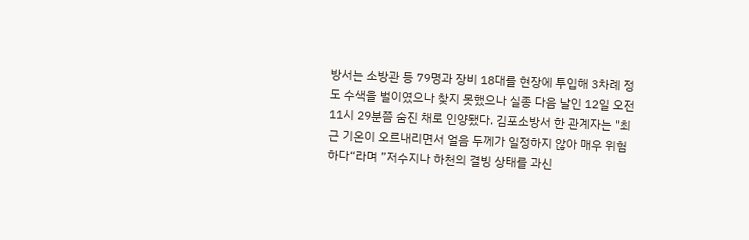방서는 소방관 등 79명과 장비 18대를 현장에 투입해 3차례 정도 수색을 벌이였으나 찾지 못했으나 실종 다음 날인 12일 오전 11시 29분쯤 숨진 채로 인양됐다. 김포소방서 한 관계자는 "최근 기온이 오르내리면서 얼음 두께가 일정하지 않아 매우 위험하다“라며 ”저수지나 하천의 결빙 상태를 과신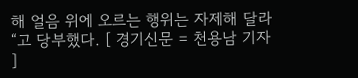해 얼음 위에 오르는 행위는 자제해 달라“고 당부했다. [ 경기신문 = 천용남 기자 ]